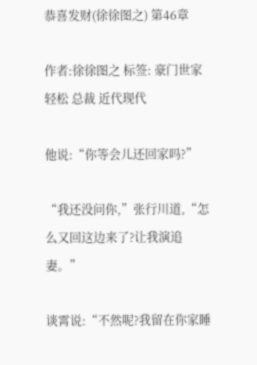恭喜发财(徐徐图之) 第46章

作者:徐徐图之 标签: 豪门世家 轻松 总裁 近代现代

他说:“你等会儿还回家吗?”

“我还没问你,”张行川道,“怎么又回这边来了?让我演追妻。”

谈霄说:“不然呢?我留在你家睡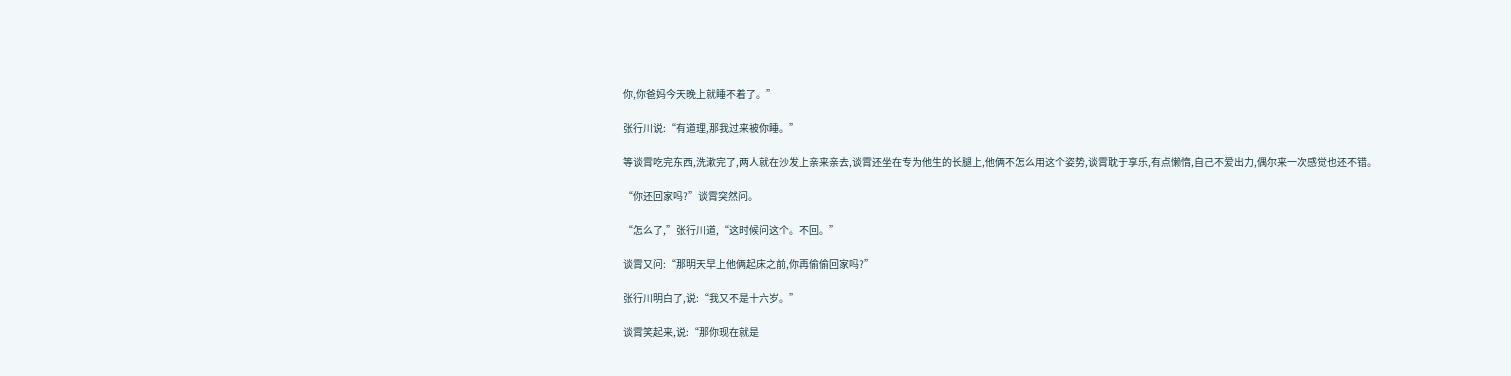你,你爸妈今天晚上就睡不着了。”

张行川说:“有道理,那我过来被你睡。”

等谈霄吃完东西,洗漱完了,两人就在沙发上亲来亲去,谈霄还坐在专为他生的长腿上,他俩不怎么用这个姿势,谈霄耽于享乐,有点懒惰,自己不爱出力,偶尔来一次感觉也还不错。

“你还回家吗?”谈霄突然问。

“怎么了,”张行川道,“这时候问这个。不回。”

谈霄又问:“那明天早上他俩起床之前,你再偷偷回家吗?”

张行川明白了,说:“我又不是十六岁。”

谈霄笑起来,说:“那你现在就是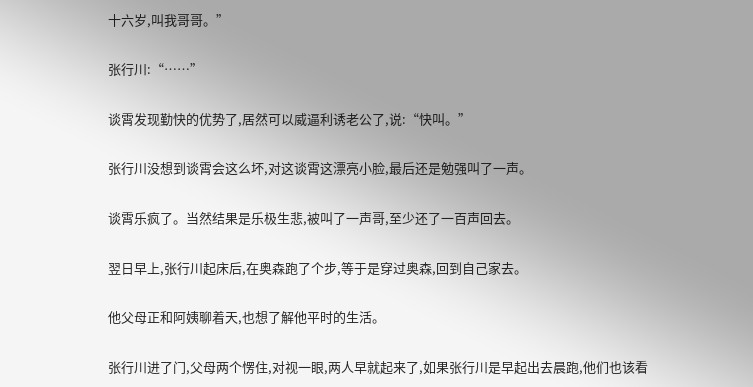十六岁,叫我哥哥。”

张行川:“……”

谈霄发现勤快的优势了,居然可以威逼利诱老公了,说:“快叫。”

张行川没想到谈霄会这么坏,对这谈霄这漂亮小脸,最后还是勉强叫了一声。

谈霄乐疯了。当然结果是乐极生悲,被叫了一声哥,至少还了一百声回去。

翌日早上,张行川起床后,在奥森跑了个步,等于是穿过奥森,回到自己家去。

他父母正和阿姨聊着天,也想了解他平时的生活。

张行川进了门,父母两个愣住,对视一眼,两人早就起来了,如果张行川是早起出去晨跑,他们也该看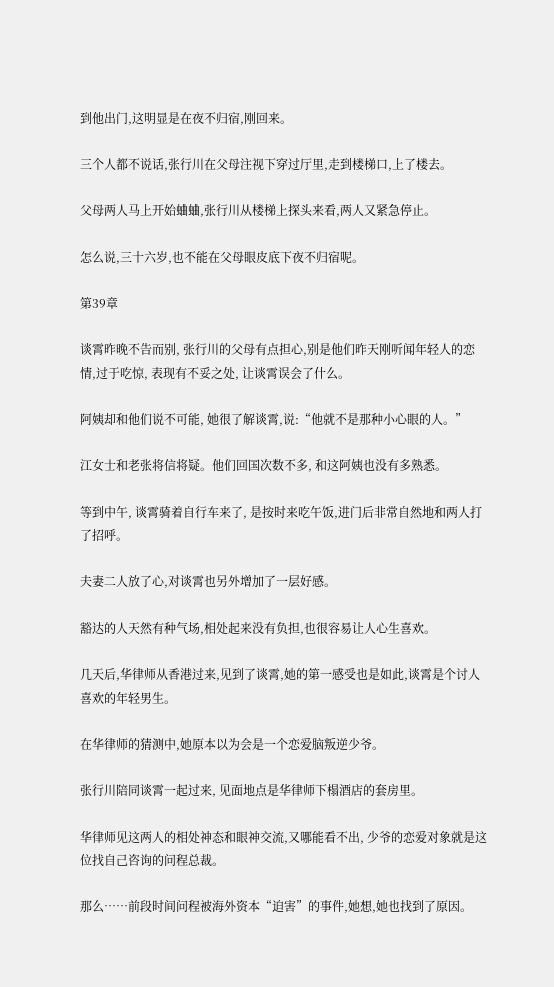到他出门,这明显是在夜不归宿,刚回来。

三个人都不说话,张行川在父母注视下穿过厅里,走到楼梯口,上了楼去。

父母两人马上开始蛐蛐,张行川从楼梯上探头来看,两人又紧急停止。

怎么说,三十六岁,也不能在父母眼皮底下夜不归宿呢。

第39章

谈霄昨晚不告而别, 张行川的父母有点担心,别是他们昨天刚听闻年轻人的恋情,过于吃惊, 表现有不妥之处, 让谈霄误会了什么。

阿姨却和他们说不可能, 她很了解谈霄,说:“他就不是那种小心眼的人。”

江女士和老张将信将疑。他们回国次数不多, 和这阿姨也没有多熟悉。

等到中午, 谈霄骑着自行车来了, 是按时来吃午饭,进门后非常自然地和两人打了招呼。

夫妻二人放了心,对谈霄也另外增加了一层好感。

豁达的人天然有种气场,相处起来没有负担,也很容易让人心生喜欢。

几天后,华律师从香港过来,见到了谈霄,她的第一感受也是如此,谈霄是个讨人喜欢的年轻男生。

在华律师的猜测中,她原本以为会是一个恋爱脑叛逆少爷。

张行川陪同谈霄一起过来, 见面地点是华律师下榻酒店的套房里。

华律师见这两人的相处神态和眼神交流,又哪能看不出, 少爷的恋爱对象就是这位找自己咨询的问程总裁。

那么……前段时间问程被海外资本“迫害”的事件,她想,她也找到了原因。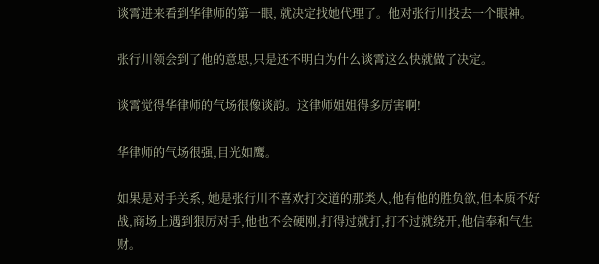谈霄进来看到华律师的第一眼, 就决定找她代理了。他对张行川投去一个眼神。

张行川领会到了他的意思,只是还不明白为什么谈霄这么快就做了决定。

谈霄觉得华律师的气场很像谈韵。这律师姐姐得多厉害啊!

华律师的气场很强,目光如鹰。

如果是对手关系, 她是张行川不喜欢打交道的那类人,他有他的胜负欲,但本质不好战,商场上遇到狠厉对手,他也不会硬刚,打得过就打,打不过就绕开,他信奉和气生财。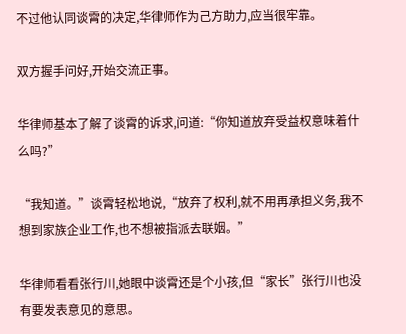不过他认同谈霄的决定,华律师作为己方助力,应当很牢靠。

双方握手问好,开始交流正事。

华律师基本了解了谈霄的诉求,问道:“你知道放弃受益权意味着什么吗?”

“我知道。”谈霄轻松地说,“放弃了权利,就不用再承担义务,我不想到家族企业工作,也不想被指派去联姻。”

华律师看看张行川,她眼中谈霄还是个小孩,但“家长”张行川也没有要发表意见的意思。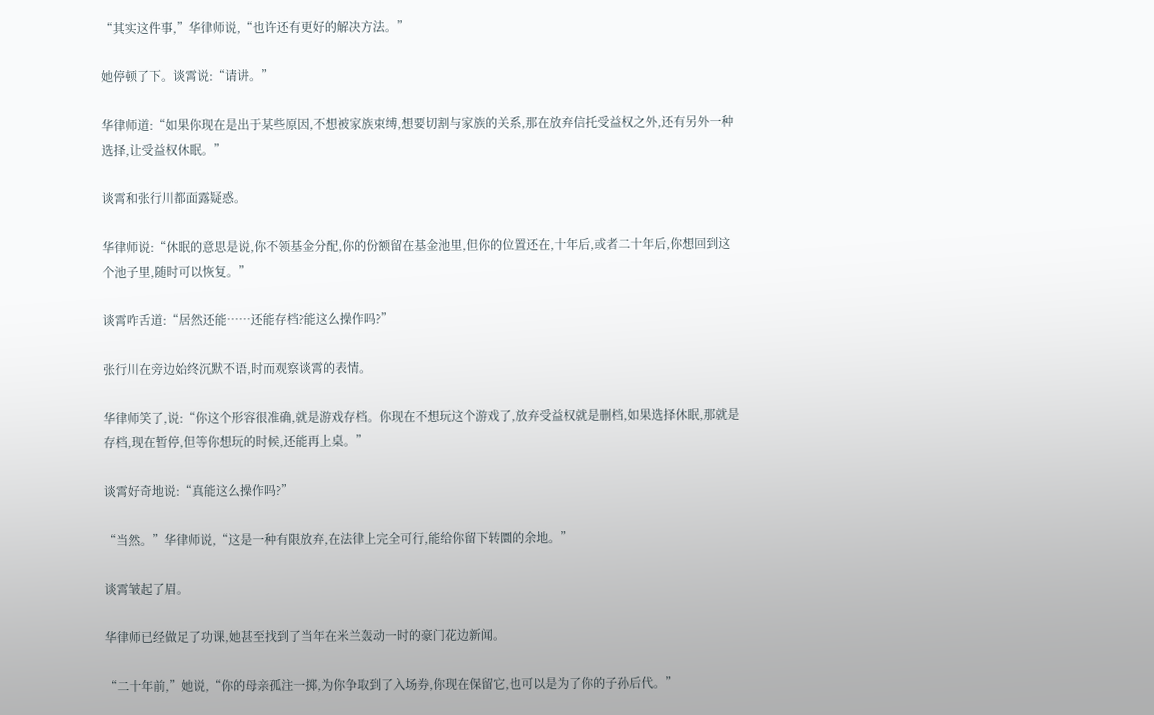“其实这件事,”华律师说,“也许还有更好的解决方法。”

她停顿了下。谈霄说:“请讲。”

华律师道:“如果你现在是出于某些原因,不想被家族束缚,想要切割与家族的关系,那在放弃信托受益权之外,还有另外一种选择,让受益权休眠。”

谈霄和张行川都面露疑惑。

华律师说:“休眠的意思是说,你不领基金分配,你的份额留在基金池里,但你的位置还在,十年后,或者二十年后,你想回到这个池子里,随时可以恢复。”

谈霄咋舌道:“居然还能……还能存档?能这么操作吗?”

张行川在旁边始终沉默不语,时而观察谈霄的表情。

华律师笑了,说:“你这个形容很准确,就是游戏存档。你现在不想玩这个游戏了,放弃受益权就是删档,如果选择休眠,那就是存档,现在暂停,但等你想玩的时候,还能再上桌。”

谈霄好奇地说:“真能这么操作吗?”

“当然。”华律师说,“这是一种有限放弃,在法律上完全可行,能给你留下转圜的余地。”

谈霄皱起了眉。

华律师已经做足了功课,她甚至找到了当年在米兰轰动一时的豪门花边新闻。

“二十年前,”她说,“你的母亲孤注一掷,为你争取到了入场券,你现在保留它,也可以是为了你的子孙后代。”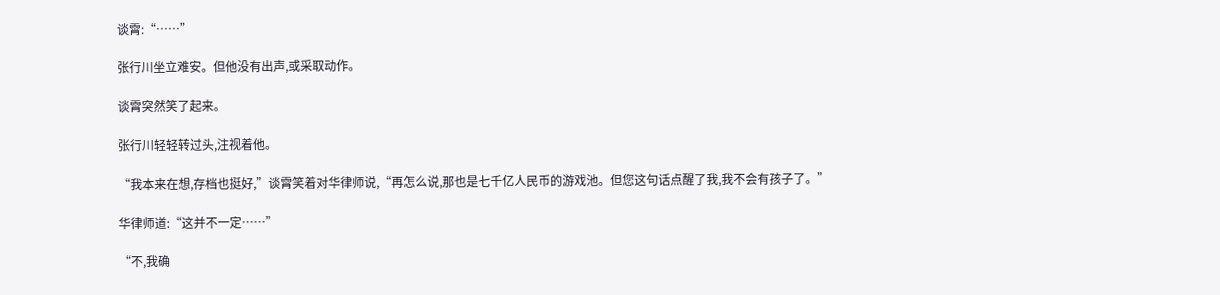谈霄:“……”

张行川坐立难安。但他没有出声,或采取动作。

谈霄突然笑了起来。

张行川轻轻转过头,注视着他。

“我本来在想,存档也挺好,”谈霄笑着对华律师说,“再怎么说,那也是七千亿人民币的游戏池。但您这句话点醒了我,我不会有孩子了。”

华律师道:“这并不一定……”

“不,我确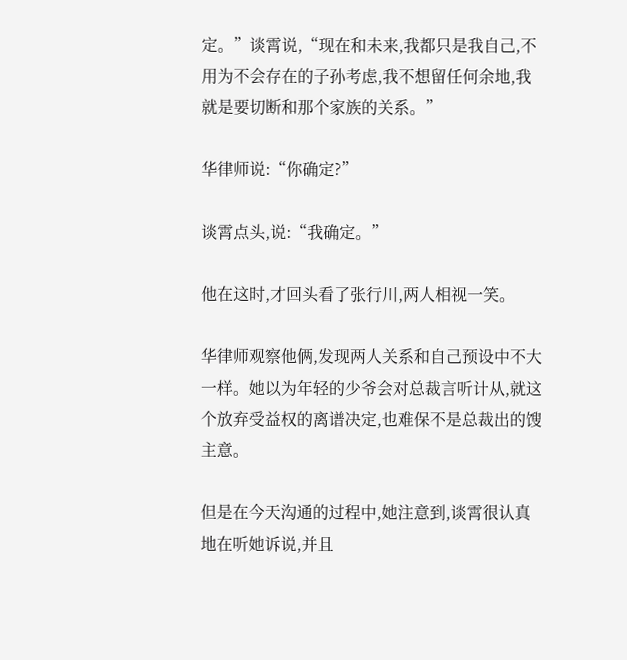定。”谈霄说,“现在和未来,我都只是我自己,不用为不会存在的子孙考虑,我不想留任何余地,我就是要切断和那个家族的关系。”

华律师说:“你确定?”

谈霄点头,说:“我确定。”

他在这时,才回头看了张行川,两人相视一笑。

华律师观察他俩,发现两人关系和自己预设中不大一样。她以为年轻的少爷会对总裁言听计从,就这个放弃受益权的离谱决定,也难保不是总裁出的馊主意。

但是在今天沟通的过程中,她注意到,谈霄很认真地在听她诉说,并且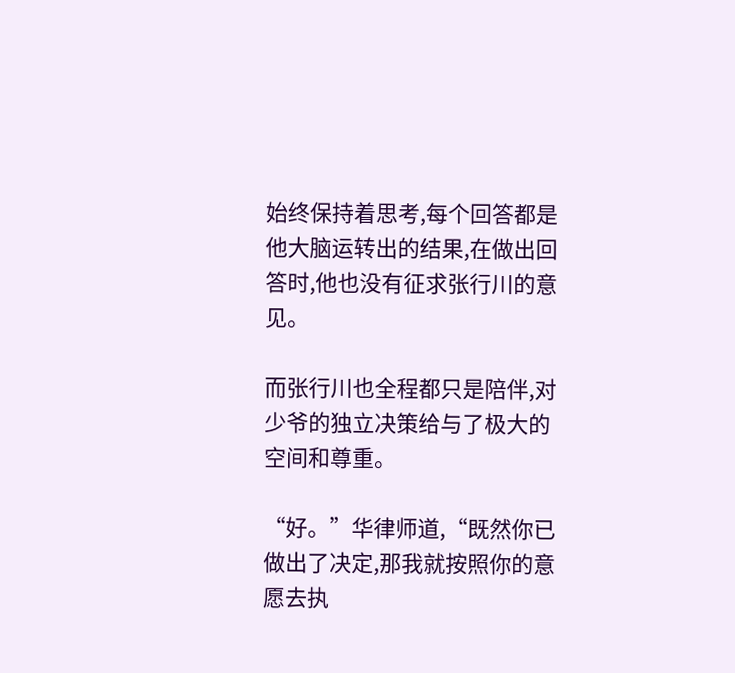始终保持着思考,每个回答都是他大脑运转出的结果,在做出回答时,他也没有征求张行川的意见。

而张行川也全程都只是陪伴,对少爷的独立决策给与了极大的空间和尊重。

“好。”华律师道,“既然你已做出了决定,那我就按照你的意愿去执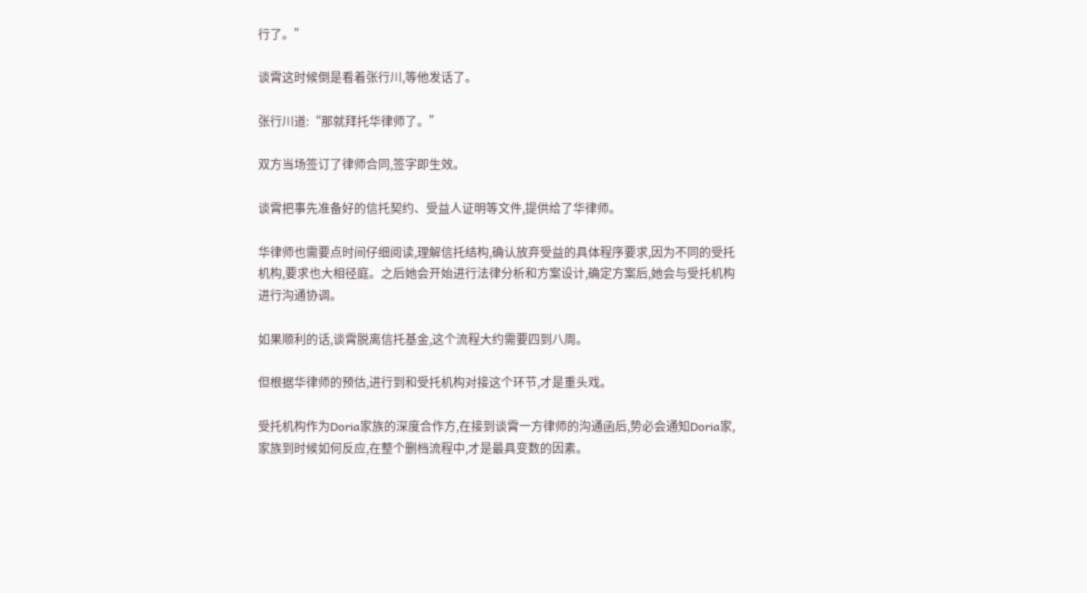行了。”

谈霄这时候倒是看着张行川,等他发话了。

张行川道:“那就拜托华律师了。”

双方当场签订了律师合同,签字即生效。

谈霄把事先准备好的信托契约、受益人证明等文件,提供给了华律师。

华律师也需要点时间仔细阅读,理解信托结构,确认放弃受益的具体程序要求,因为不同的受托机构,要求也大相径庭。之后她会开始进行法律分析和方案设计,确定方案后,她会与受托机构进行沟通协调。

如果顺利的话,谈霄脱离信托基金,这个流程大约需要四到八周。

但根据华律师的预估,进行到和受托机构对接这个环节,才是重头戏。

受托机构作为Doria家族的深度合作方,在接到谈霄一方律师的沟通函后,势必会通知Doria家,家族到时候如何反应,在整个删档流程中,才是最具变数的因素。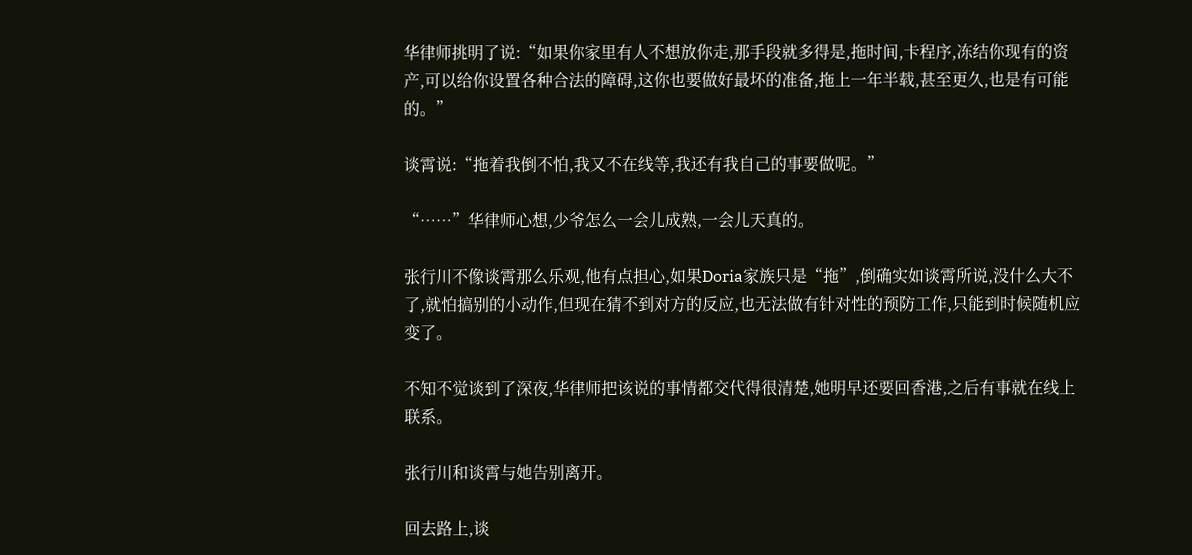华律师挑明了说:“如果你家里有人不想放你走,那手段就多得是,拖时间,卡程序,冻结你现有的资产,可以给你设置各种合法的障碍,这你也要做好最坏的准备,拖上一年半载,甚至更久,也是有可能的。”

谈霄说:“拖着我倒不怕,我又不在线等,我还有我自己的事要做呢。”

“……”华律师心想,少爷怎么一会儿成熟,一会儿天真的。

张行川不像谈霄那么乐观,他有点担心,如果Doria家族只是“拖”,倒确实如谈霄所说,没什么大不了,就怕搞别的小动作,但现在猜不到对方的反应,也无法做有针对性的预防工作,只能到时候随机应变了。

不知不觉谈到了深夜,华律师把该说的事情都交代得很清楚,她明早还要回香港,之后有事就在线上联系。

张行川和谈霄与她告别离开。

回去路上,谈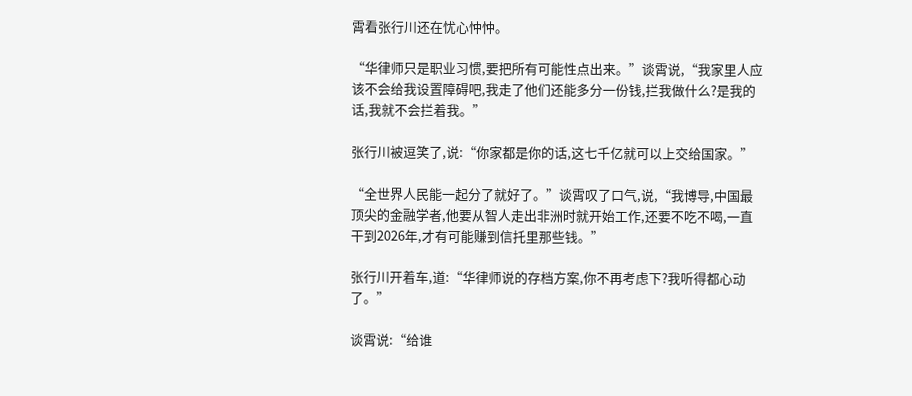霄看张行川还在忧心忡忡。

“华律师只是职业习惯,要把所有可能性点出来。”谈霄说,“我家里人应该不会给我设置障碍吧,我走了他们还能多分一份钱,拦我做什么?是我的话,我就不会拦着我。”

张行川被逗笑了,说:“你家都是你的话,这七千亿就可以上交给国家。”

“全世界人民能一起分了就好了。”谈霄叹了口气,说,“我博导,中国最顶尖的金融学者,他要从智人走出非洲时就开始工作,还要不吃不喝,一直干到2026年,才有可能赚到信托里那些钱。”

张行川开着车,道:“华律师说的存档方案,你不再考虑下?我听得都心动了。”

谈霄说:“给谁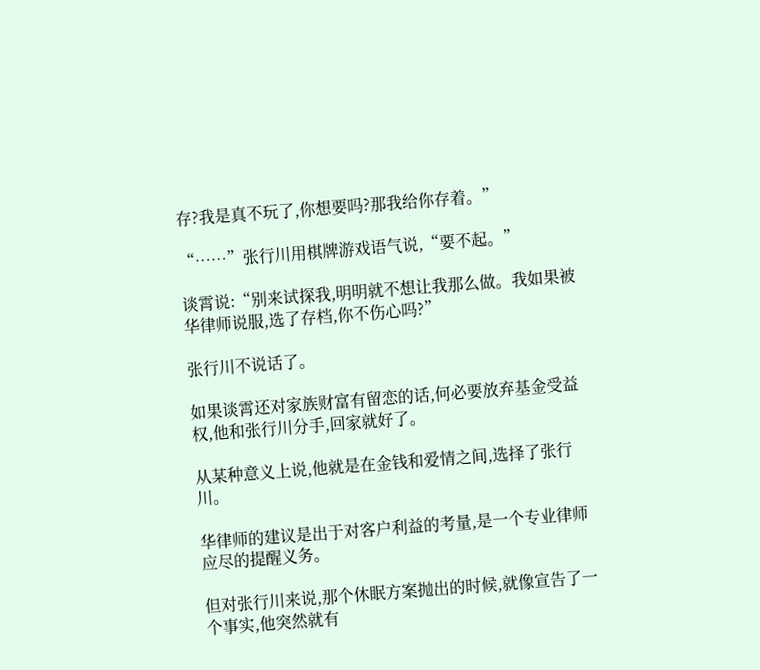存?我是真不玩了,你想要吗?那我给你存着。”

“……”张行川用棋牌游戏语气说,“要不起。”

谈霄说:“别来试探我,明明就不想让我那么做。我如果被华律师说服,选了存档,你不伤心吗?”

张行川不说话了。

如果谈霄还对家族财富有留恋的话,何必要放弃基金受益权,他和张行川分手,回家就好了。

从某种意义上说,他就是在金钱和爱情之间,选择了张行川。

华律师的建议是出于对客户利益的考量,是一个专业律师应尽的提醒义务。

但对张行川来说,那个休眠方案抛出的时候,就像宣告了一个事实,他突然就有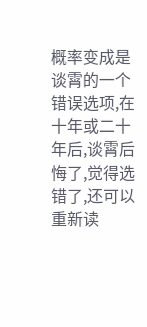概率变成是谈霄的一个错误选项,在十年或二十年后,谈霄后悔了,觉得选错了,还可以重新读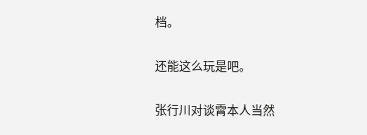档。

还能这么玩是吧。

张行川对谈霄本人当然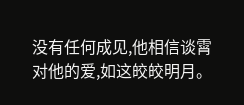没有任何成见,他相信谈霄对他的爱,如这皎皎明月。